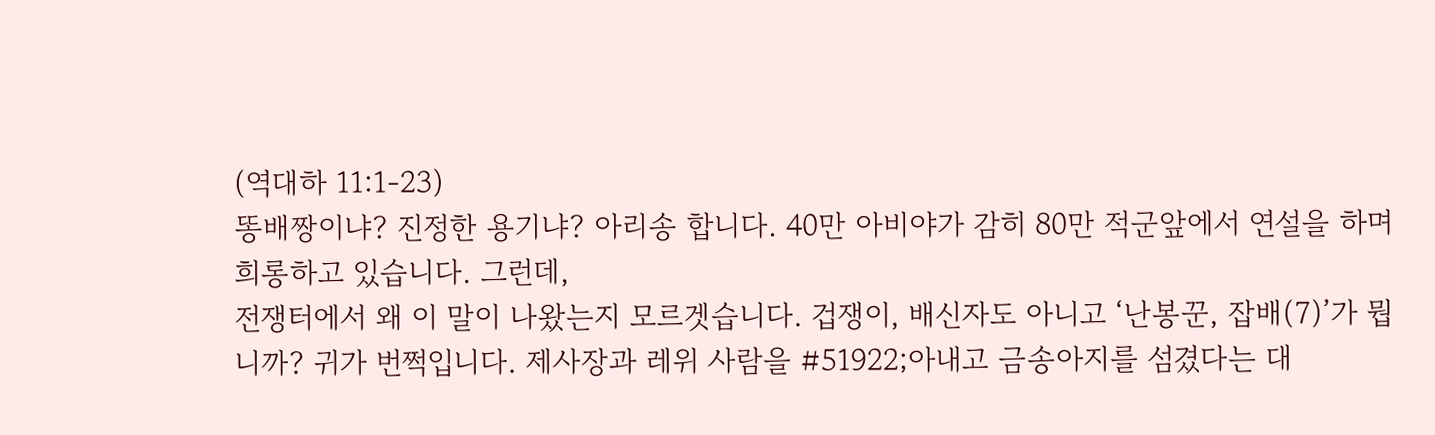(역대하 11:1-23)
똥배짱이냐? 진정한 용기냐? 아리송 합니다. 40만 아비야가 감히 80만 적군앞에서 연설을 하며 희롱하고 있습니다. 그런데,
전쟁터에서 왜 이 말이 나왔는지 모르겟습니다. 겁쟁이, 배신자도 아니고 ‘난봉꾼, 잡배(7)’가 뭡니까? 귀가 번쩍입니다. 제사장과 레위 사람을 #51922;아내고 금송아지를 섬겼다는 대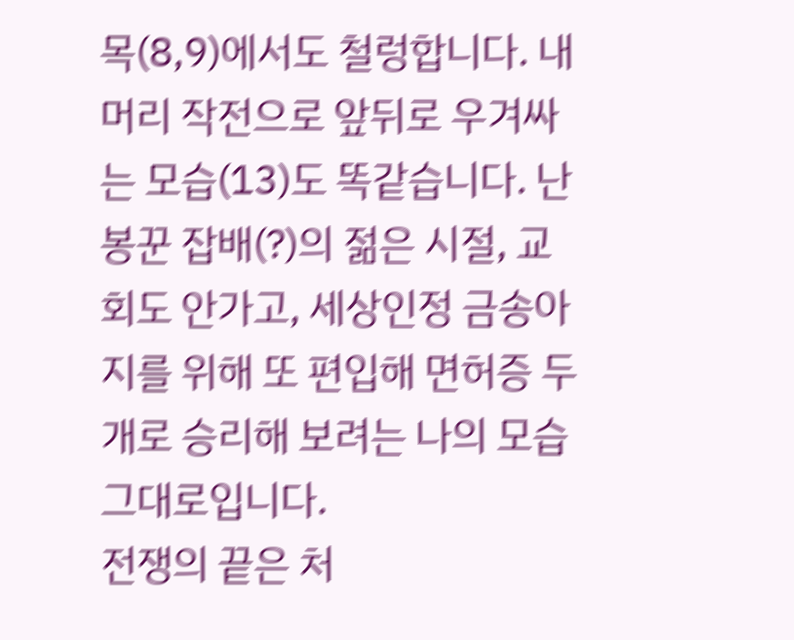목(8,9)에서도 철렁합니다. 내머리 작전으로 앞뒤로 우겨싸는 모습(13)도 똑같습니다. 난봉꾼 잡배(?)의 젊은 시절, 교회도 안가고, 세상인정 금송아지를 위해 또 편입해 면허증 두 개로 승리해 보려는 나의 모습 그대로입니다.
전쟁의 끝은 처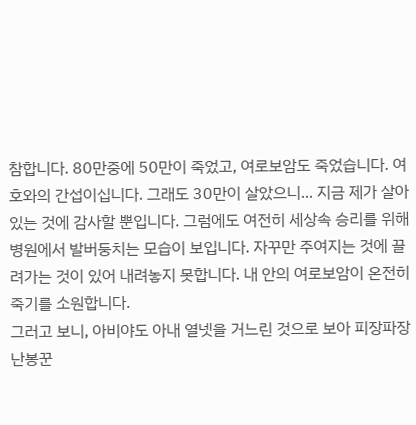참합니다. 80만중에 50만이 죽었고, 여로보암도 죽었습니다. 여호와의 간섭이십니다. 그래도 30만이 살았으니... 지금 제가 살아있는 것에 감사할 뿐입니다. 그럼에도 여전히 세상속 승리를 위해 병원에서 발버둥치는 모습이 보입니다. 자꾸만 주여지는 것에 끌려가는 것이 있어 내려놓지 못합니다. 내 안의 여로보암이 온전히 죽기를 소원합니다.
그러고 보니, 아비야도 아내 열넷을 거느린 것으로 보아 피장파장 난봉꾼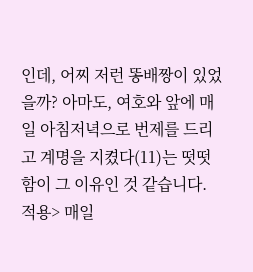인데, 어찌 저런 똥배짱이 있었을까? 아마도, 여호와 앞에 매일 아침저녁으로 번제를 드리고 계명을 지켰다(11)는 떳떳함이 그 이유인 것 같습니다.
적용> 매일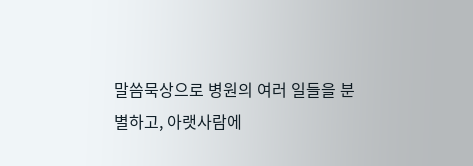말씀묵상으로 병원의 여러 일들을 분별하고, 아랫사람에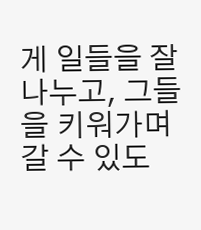게 일들을 잘 나누고, 그들을 키워가며 갈 수 있도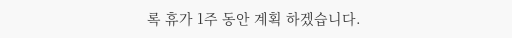록 휴가 1주 동안 계획 하겠습니다.